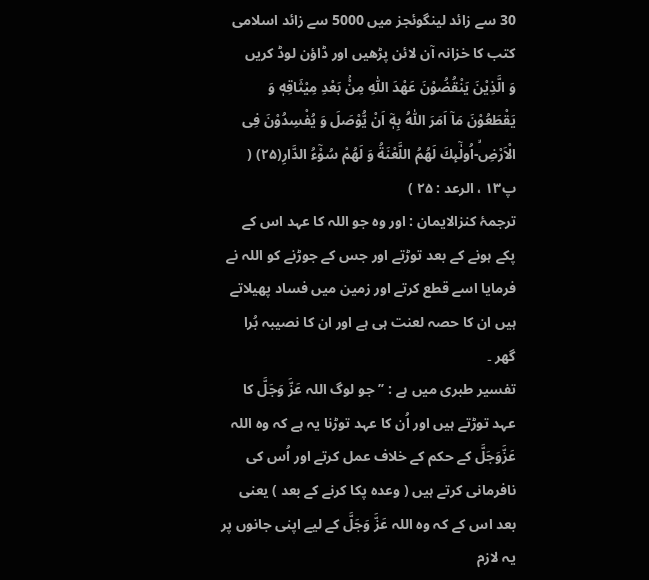30 سے زائد لینگوئجز میں 5000 سے زائد اسلامی کتب کا خزانہ آن لائن پڑھیں اور ڈاؤن لوڈ کریں
وَ الَّذِیْنَ یَنْقُضُوْنَ عَهْدَ اللّٰهِ مِنْۢ بَعْدِ مِیْثَاقِهٖ وَ یَقْطَعُوْنَ مَاۤ اَمَرَ اللّٰهُ بِهٖۤ اَنْ یُّوْصَلَ وَ یُفْسِدُوْنَ فِی الْاَرْضِۙ-اُولٰٓىٕكَ لَهُمُ اللَّعْنَةُ وَ لَهُمْ سُوْٓءُ الدَّارِ(۲۵) ( پ۱۳ ، الرعد : ۲۵ )
ترجمۂ کنزالایمان : اور وہ جو اللہ کا عہد اس کے پکے ہونے کے بعد توڑتے اور جس کے جوڑنے کو اللہ نے فرمایا اسے قطع کرتے اور زمین میں فساد پھیلاتے ہیں ان کا حصہ لعنت ہی ہے اور ان کا نصیبہ بُرا گھر ۔
تفسیر طبری میں ہے : ’’جو لوگ اللہ عَزَّ وَجَلَّ کا عہد توڑتے ہیں اور اُن کا عہد توڑنا یہ ہے کہ وہ اللہ عَزَّوَجَلَّ کے حکم کے خلاف عمل کرتے اور اُس کی نافرمانی کرتے ہیں ( وعدہ پکا کرنے کے بعد ) یعنی بعد اس کے کہ وہ اللہ عَزَّ وَجَلَّ کے لیے اپنی جانوں پر یہ لازم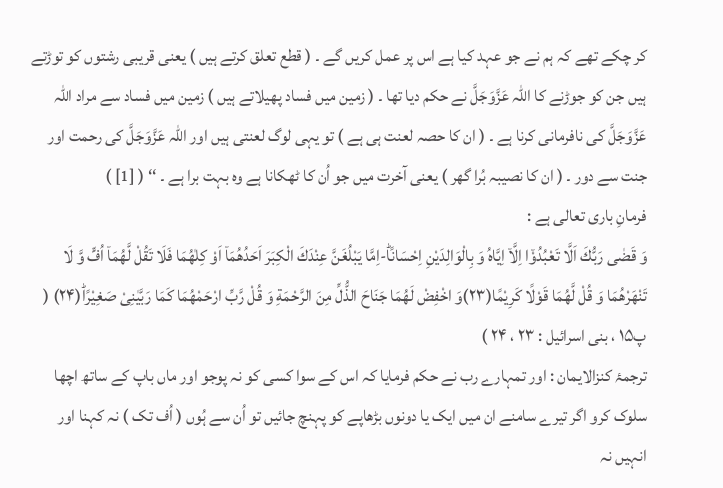کر چکے تھے کہ ہم نے جو عہد کیا ہے اس پر عمل کریں گے ۔ ( قطع تعلق کرتے ہیں ) یعنی قریبی رشتوں کو توڑتے ہیں جن کو جوڑنے کا اللہ عَزَّوَجَلَّ نے حکم دیا تھا ۔ ( زمین میں فساد پھیلاتے ہیں ) زمین میں فساد سے مراد اللہ عَزَّوَجَلَّ کی نافرمانی کرنا ہے ۔ ( ان کا حصہ لعنت ہی ہے ) تو یہی لوگ لعنتی ہیں اور اللہ عَزَّوَجَلَّ کی رحمت اور جنت سے دور ۔ ( ان کا نصیبہ بُرا گھر ) یعنی آخرت میں جو اُن کا ٹھکانا ہے وہ بہت برا ہے ۔ ‘‘ ( [1] )
فرمانِ باری تعالی ہے :
وَ قَضٰى رَبُّكَ اَلَّا تَعْبُدُوْۤا اِلَّاۤ اِیَّاهُ وَ بِالْوَالِدَیْنِ اِحْسَانًاؕ-اِمَّا یَبْلُغَنَّ عِنْدَكَ الْكِبَرَ اَحَدُهُمَاۤ اَوْ كِلٰهُمَا فَلَا تَقُلْ لَّهُمَاۤ اُفٍّ وَّ لَا تَنْهَرْهُمَا وَ قُلْ لَّهُمَا قَوْلًا كَرِیْمًا(۲۳)وَ اخْفِضْ لَهُمَا جَنَاحَ الذُّلِّ مِنَ الرَّحْمَةِ وَ قُلْ رَّبِّ ارْحَمْهُمَا كَمَا رَبَّیٰنِیْ صَغِیْرًاؕ(۲۴) ( پ۱۵ ، بنی اسرائیل : ۲۳ ، ۲۴ )
ترجمۂ کنزالایمان : اور تمہارے رب نے حکم فرمایا کہ اس کے سوا کسی کو نہ پوجو اور ماں باپ کے ساتھ اچھا سلوک کرو اگر تیرے سامنے ان میں ایک یا دونوں بڑھاپے کو پہنچ جائیں تو اُن سے ہُوں ( اُف تک ) نہ کہنا اور انہیں نہ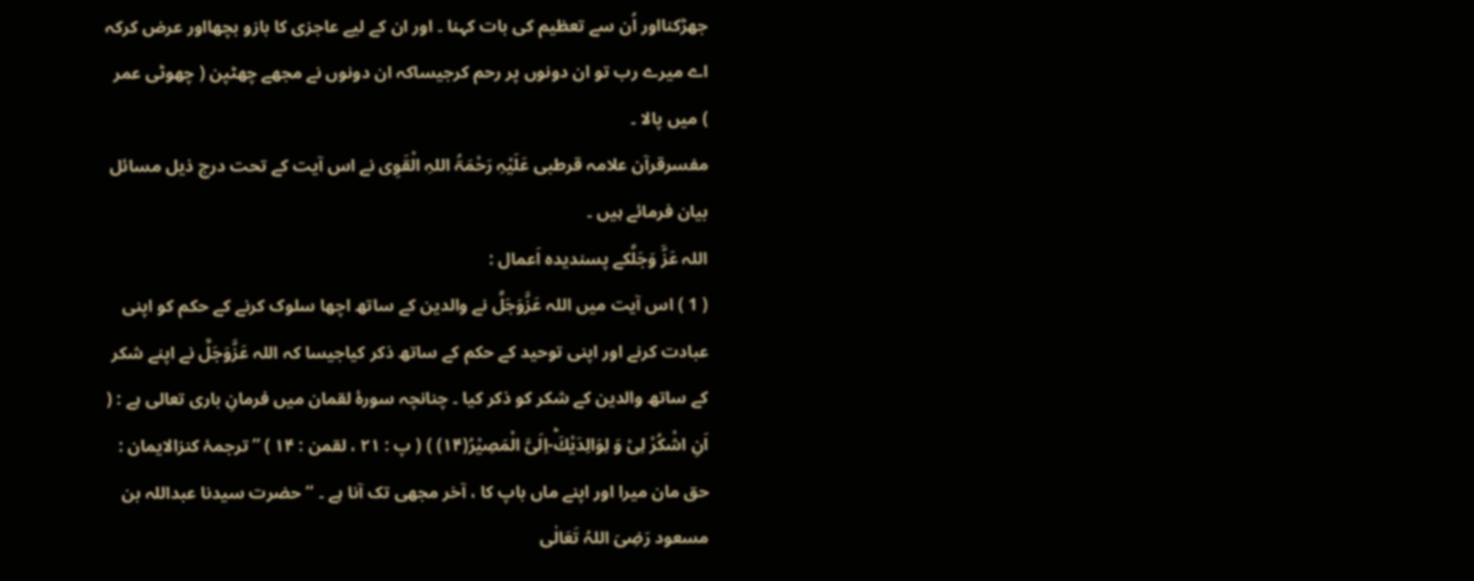جھڑکنااور اُن سے تعظیم کی بات کہنا ۔ اور ان کے لیے عاجزی کا بازو بچھااور عرض کرکہ اے میرے رب تو ان دونوں پر رحم کرجیساکہ ان دونوں نے مجھے چھٹپن ( چھوٹی عمر ) میں پالا ۔
مفسرقرآن علامہ قرطبی عَلَیْہِ رَحْمَۃُ اللہِ الْقَوِی نے اس آیت کے تحت درج ذیل مسائل بیان فرمائے ہیں ۔
اللہ عَزَّ وَجَلَّکے پسندیدہ اَعمال :
( 1 ) اس آیت میں اللہ عَزَّوَجَلَّ نے والدین کے ساتھ اچھا سلوک کرنے کے حکم کو اپنی عبادت کرنے اور اپنی توحید کے حکم کے ساتھ ذکر کیاجیسا کہ اللہ عَزَّوَجَلَّ نے اپنے شکر کے ساتھ والدین کے شکر کو ذکر کیا ۔ چنانچہ سورۂ لقمان میں فرمانِ باری تعالی ہے : ( اَنِ اشْكُرْ لِیْ وَ لِوَالِدَیْكَؕ-اِلَیَّ الْمَصِیْرُ(۱۴) ) ( پ : ۲۱ ، لقمن : ۱۴ ) ’’ترجمۂ کنزالایمان : حق مان میرا اور اپنے ماں باپ کا ، آخر مجھی تک آنا ہے ۔ ‘‘ حضرت سیدنا عبداللہ بن مسعود رَضِیَ اللہُ تَعَالٰی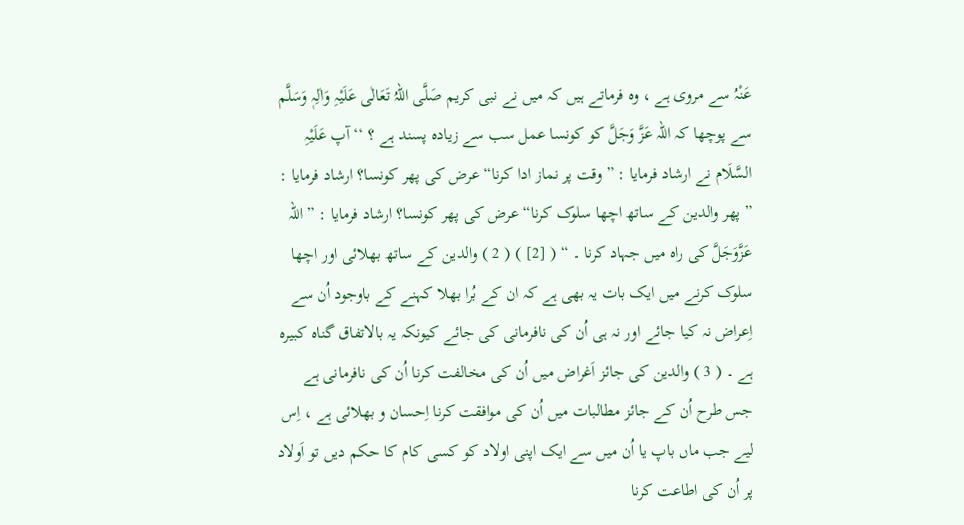عَنْہُ سے مروی ہے ، وہ فرماتے ہیں کہ میں نے نبی کریم صَلَّی اللہُ تَعَالٰی عَلَیْہِ وَاٰلِہٖ وَسَلَّم سے پوچھا کہ اللہ عَزَّ وَجَلَّ کو کونسا عمل سب سے زیادہ پسند ہے ؟ ‘‘ آپ عَلَیْہِ السَّلَام نے ارشاد فرمایا : ” وقت پر نماز ادا کرنا“ عرض کی پھر کونسا؟ ارشاد فرمایا : ” پھر والدین کے ساتھ اچھا سلوک کرنا“ عرض کی پھر کونسا؟ ارشاد فرمایا : ” اللہ عَزَّوَجَلَّ کی راہ میں جہاد کرنا ۔ “ ( [2] ) ( 2 ) والدین کے ساتھ بھلائی اور اچھا سلوک کرنے میں ایک بات یہ بھی ہے کہ ان کے بُرا بھلا کہنے کے باوجود اُن سے اِعراض نہ کیا جائے اور نہ ہی اُن کی نافرمانی کی جائے کیونکہ یہ بالاتفاق گناہ کبیرہ ہے ۔ ( 3 ) والدین کی جائز اَغراض میں اُن کی مخالفت کرنا اُن کی نافرمانی ہے جس طرح اُن کے جائز مطالبات میں اُن کی موافقت کرنا اِحسان و بھلائی ہے ، اِس لیے جب ماں باپ یا اُن میں سے ایک اپنی اولاد کو کسی کام کا حکم دیں تو اَولاد پر اُن کی اطاعت کرنا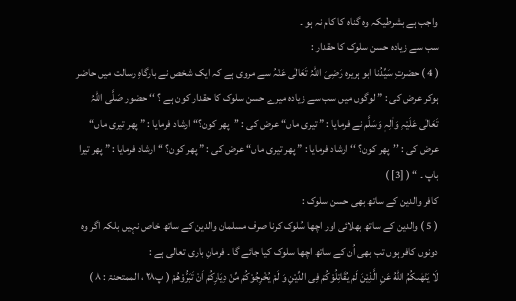واجب ہے بشرطیکہ وہ گناہ کا کام نہ ہو ۔
سب سے زیادہ حسن سلوک کا حقدار :
( 4 ) حضرتِ سَیِّدُنا ابو ہریرہ رَضِیَ اللہُ تَعَالٰی عَنْہُ سے مروی ہے کہ ایک شخص نے بارگاہِ رسالت میں حاضر ہوکر عرض کی : ” لوگوں میں سب سے زیادہ میرے حسن سلوک کا حقدار کون ہے ؟ ‘‘ حضور صَلَّی اللہُ تَعَالٰی عَلَیْہِ وَاٰلِہٖ وَسَلَّم نے فرمایا : ” تیری ماں“ عرض کی : ’’پھر کون؟“ ارشاد فرمایا : ” پھر تیری ماں“ عرض کی : ’’پھر کون؟ ‘‘ ارشاد فرمایا : ” پھر تیری ماں“ عرض کی : ” پھر کون؟ ‘‘ ارشاد فرمایا : ” پھر تیرا باپ ۔ “ ( [3] )
کافر والدین کے ساتھ بھی حسن سلوک :
( 5 ) والدین کے ساتھ بھلائی اور اچھا سُلوک کرنا صرف مسلمان والدین کے ساتھ خاص نہیں بلکہ اگر وہ دونوں کافر ہوں تب بھی اُن کے ساتھ اچھا سلوک کیا جائے گا ۔ فرمانِ باری تعالی ہے :
لَا یَنْهٰىكُمُ اللّٰهُ عَنِ الَّذِیْنَ لَمْ یُقَاتِلُوْكُمْ فِی الدِّیْنِ وَ لَمْ یُخْرِجُوْكُمْ مِّنْ دِیَارِكُمْ اَنْ تَبَرُّوْهُمْ ( پ۲۸ ، الممتحنۃ : ۸ )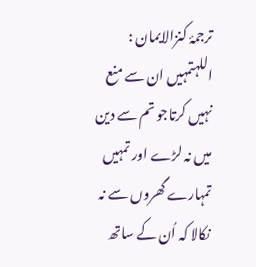ترجمۂ کنزالایمان : اللہتمہیں ان سے منع نہیں کرتاجو تم سے دین میں نہ لڑے اور تمہیں تمہارے گھروں سے نہ نکالا کہ اُن کے ساتھ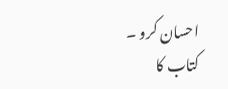احسان کرو ۔
کتاب کا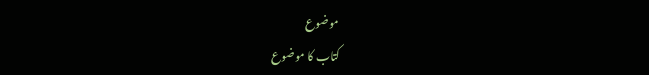موضوع
کتاب کا موضوع